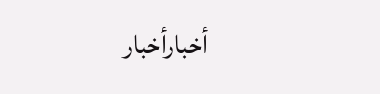أخبارأخبار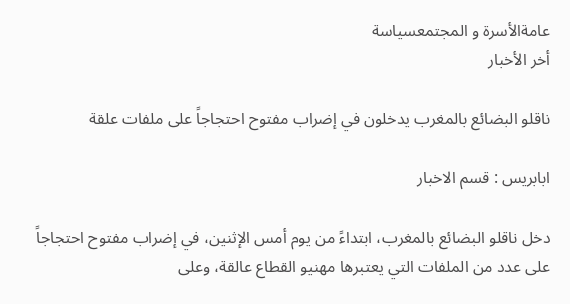عامةالأسرة و المجتمعسياسة
أخر الأخبار

ناقلو البضائع بالمغرب يدخلون في إضراب مفتوح احتجاجاً على ملفات علقة

ابابريس : قسم الاخبار

دخل ناقلو البضائع بالمغرب، ابتداءً من يوم أمس الإثنين، في إضراب مفتوح احتجاجاً على عدد من الملفات التي يعتبرها مهنيو القطاع عالقة، وعلى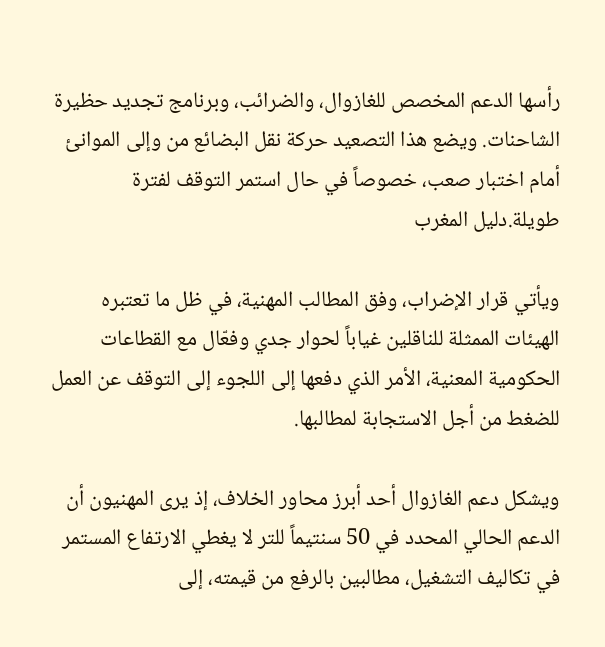رأسها الدعم المخصص للغازوال، والضرائب، وبرنامج تجديد حظيرة الشاحنات. ويضع هذا التصعيد حركة نقل البضائع من وإلى الموانئ أمام اختبار صعب، خصوصاً في حال استمر التوقف لفترة طويلة.دليل المغرب

ويأتي قرار الإضراب، وفق المطالب المهنية، في ظل ما تعتبره الهيئات الممثلة للناقلين غياباً لحوار جدي وفعّال مع القطاعات الحكومية المعنية، الأمر الذي دفعها إلى اللجوء إلى التوقف عن العمل للضغط من أجل الاستجابة لمطالبها.

ويشكل دعم الغازوال أحد أبرز محاور الخلاف، إذ يرى المهنيون أن الدعم الحالي المحدد في 50 سنتيماً للتر لا يغطي الارتفاع المستمر في تكاليف التشغيل، مطالبين بالرفع من قيمته، إلى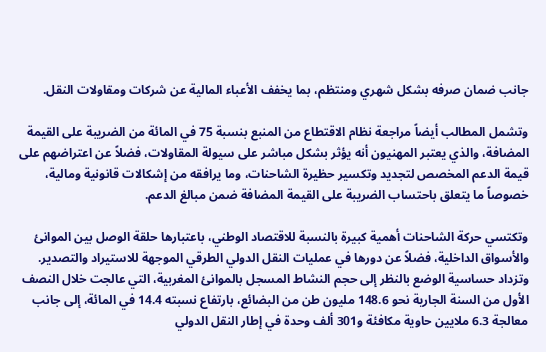جانب ضمان صرفه بشكل شهري ومنتظم، بما يخفف الأعباء المالية عن شركات ومقاولات النقل.

وتشمل المطالب أيضاً مراجعة نظام الاقتطاع من المنبع بنسبة 75 في المائة من الضريبة على القيمة المضافة، والذي يعتبر المهنيون أنه يؤثر بشكل مباشر على سيولة المقاولات، فضلاً عن اعتراضهم على قيمة الدعم المخصص لتجديد وتكسير حظيرة الشاحنات، وما يرافقه من إشكالات قانونية ومالية، خصوصاً ما يتعلق باحتساب الضريبة على القيمة المضافة ضمن مبالغ الدعم.

وتكتسي حركة الشاحنات أهمية كبيرة بالنسبة للاقتصاد الوطني، باعتبارها حلقة الوصل بين الموانئ والأسواق الداخلية، فضلاً عن دورها في عمليات النقل الدولي الطرقي الموجهة للاستيراد والتصدير. وتزداد حساسية الوضع بالنظر إلى حجم النشاط المسجل بالموانئ المغربية، التي عالجت خلال النصف الأول من السنة الجارية نحو 148.6 مليون طن من البضائع، بارتفاع نسبته 14.4 في المائة، إلى جانب معالجة 6.3 ملايين حاوية مكافئة و301 ألف وحدة في إطار النقل الدولي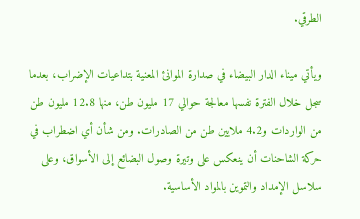الطرقي.

ويأتي ميناء الدار البيضاء في صدارة الموانئ المعنية بتداعيات الإضراب، بعدما سجل خلال الفترة نفسها معالجة حوالي 17 مليون طن، منها 12.8 مليون طن من الواردات و4.2 ملايين طن من الصادرات. ومن شأن أي اضطراب في حركة الشاحنات أن ينعكس على وتيرة وصول البضائع إلى الأسواق، وعلى سلاسل الإمداد والتموين بالمواد الأساسية.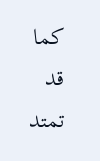كما قد تمتد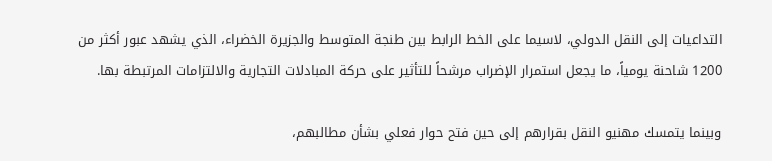التداعيات إلى النقل الدولي، لاسيما على الخط الرابط بين طنجة المتوسط والجزيرة الخضراء، الذي يشهد عبور أكثر من 1200 شاحنة يومياً، ما يجعل استمرار الإضراب مرشحاً للتأثير على حركة المبادلات التجارية والالتزامات المرتبطة بها.

وبينما يتمسك مهنيو النقل بقرارهم إلى حين فتح حوار فعلي بشأن مطالبهم،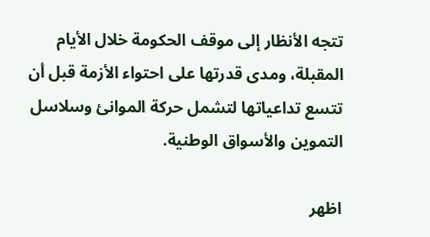تتجه الأنظار إلى موقف الحكومة خلال الأيام المقبلة، ومدى قدرتها على احتواء الأزمة قبل أن تتسع تداعياتها لتشمل حركة الموانئ وسلاسل التموين والأسواق الوطنية.

اظهر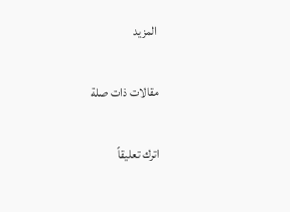المزيد

مقالات ذات صلة

اترك تعليقاً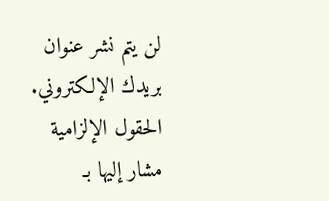لن يتم نشر عنوان بريدك الإلكتروني. الحقول الإلزامية مشار إليها بـ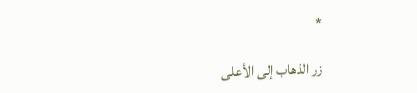*

زر الذهاب إلى الأعلى